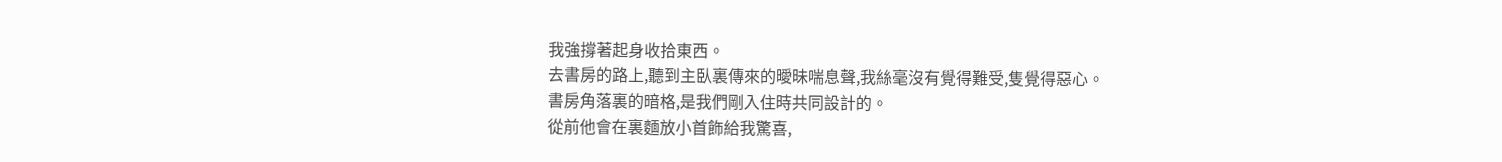我強撐著起身收拾東西。
去書房的路上,聽到主臥裏傳來的曖昧喘息聲,我絲毫沒有覺得難受,隻覺得惡心。
書房角落裏的暗格,是我們剛入住時共同設計的。
從前他會在裏麵放小首飾給我驚喜,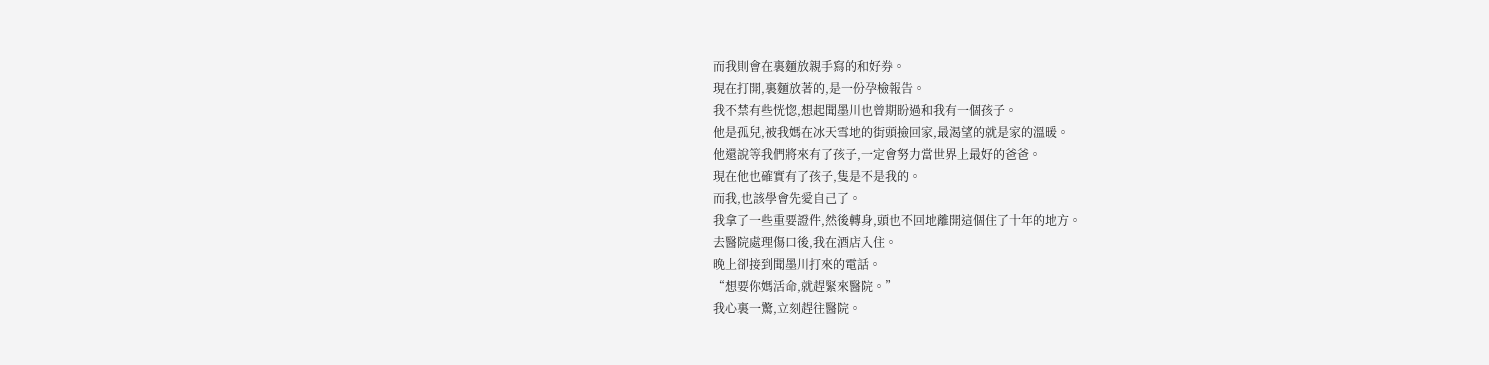而我則會在裏麵放親手寫的和好券。
現在打開,裏麵放著的,是一份孕檢報告。
我不禁有些恍惚,想起聞墨川也曾期盼過和我有一個孩子。
他是孤兒,被我媽在冰天雪地的街頭撿回家,最渴望的就是家的溫暖。
他還說等我們將來有了孩子,一定會努力當世界上最好的爸爸。
現在他也確實有了孩子,隻是不是我的。
而我,也該學會先愛自己了。
我拿了一些重要證件,然後轉身,頭也不回地離開這個住了十年的地方。
去醫院處理傷口後,我在酒店入住。
晚上卻接到聞墨川打來的電話。
“想要你媽活命,就趕緊來醫院。”
我心裏一驚,立刻趕往醫院。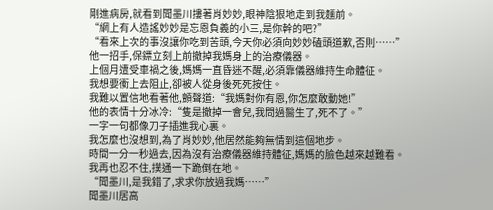剛進病房,就看到聞墨川摟著肖妙妙,眼神陰狠地走到我麵前。
“網上有人造謠妙妙是忘恩負義的小三,是你幹的吧?”
“看來上次的事沒讓你吃到苦頭,今天你必須向妙妙磕頭道歉,否則……”
他一招手,保鏢立刻上前撤掉我媽身上的治療儀器。
上個月遭受車禍之後,媽媽一直昏迷不醒,必須靠儀器維持生命體征。
我想要衝上去阻止,卻被人從身後死死按住。
我難以置信地看著他,顫聲道:“我媽對你有恩,你怎麼敢動她!”
他的表情十分冰冷:“隻是撤掉一會兒,我問過醫生了,死不了。”
一字一句都像刀子插進我心裏。
我怎麼也沒想到,為了肖妙妙,他居然能夠無情到這個地步。
時間一分一秒過去,因為沒有治療儀器維持體征,媽媽的臉色越來越難看。
我再也忍不住,撲通一下跪倒在地。
“聞墨川,是我錯了,求求你放過我媽……”
聞墨川居高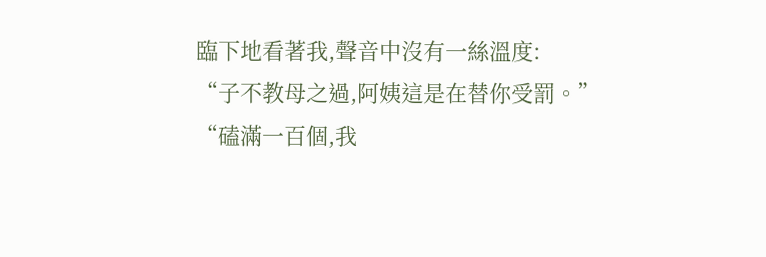臨下地看著我,聲音中沒有一絲溫度:
“子不教母之過,阿姨這是在替你受罰。”
“磕滿一百個,我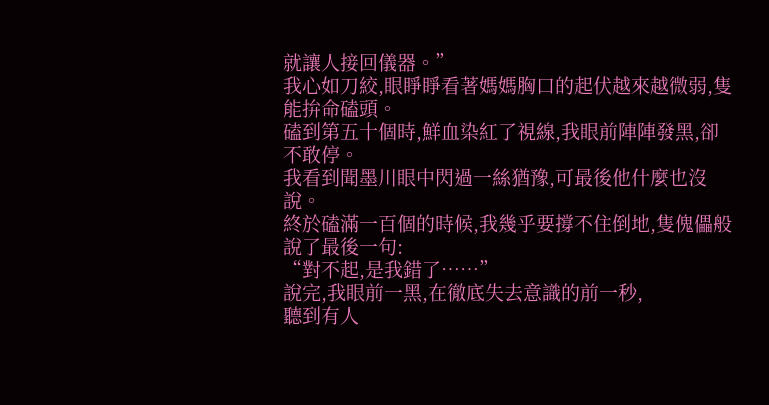就讓人接回儀器。”
我心如刀絞,眼睜睜看著媽媽胸口的起伏越來越微弱,隻能拚命磕頭。
磕到第五十個時,鮮血染紅了視線,我眼前陣陣發黑,卻不敢停。
我看到聞墨川眼中閃過一絲猶豫,可最後他什麼也沒說。
終於磕滿一百個的時候,我幾乎要撐不住倒地,隻傀儡般說了最後一句:
“對不起,是我錯了……”
說完,我眼前一黑,在徹底失去意識的前一秒,
聽到有人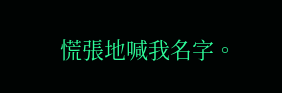慌張地喊我名字。